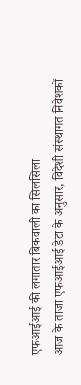एफआईआई की लगातार बिकवाली का सिलसिला
आज के ताजा एफआईआई डेटा के अनुसार, विदेशी संस्थागत निवेशकों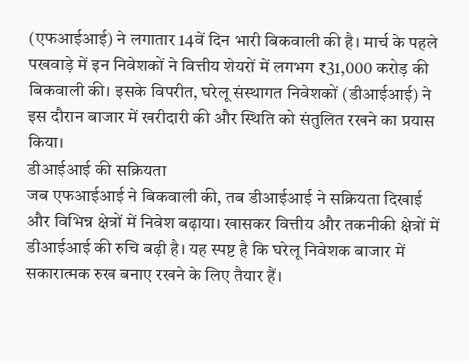(एफआईआई) ने लगातार 14वें दिन भारी बिकवाली की है। मार्च के पहले पखवाड़े में इन निवेशकों ने वित्तीय शेयरों में लगभग ₹31,000 करोड़ की बिकवाली की। इसके विपरीत, घरेलू संस्थागत निवेशकों (डीआईआई) ने इस दौरान बाजार में खरीदारी की और स्थिति को संतुलित रखने का प्रयास किया।
डीआईआई की सक्रियता
जब एफआईआई ने बिकवाली की, तब डीआईआई ने सक्रियता दिखाई और विभिन्न क्षेत्रों में निवेश बढ़ाया। खासकर वित्तीय और तकनीकी क्षेत्रों में डीआईआई की रुचि बढ़ी है। यह स्पष्ट है कि घरेलू निवेशक बाजार में सकारात्मक रुख बनाए रखने के लिए तैयार हैं।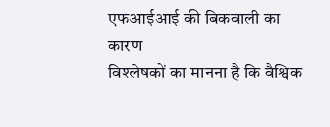एफआईआई की बिकवाली का कारण
विश्लेषकों का मानना है कि वैश्विक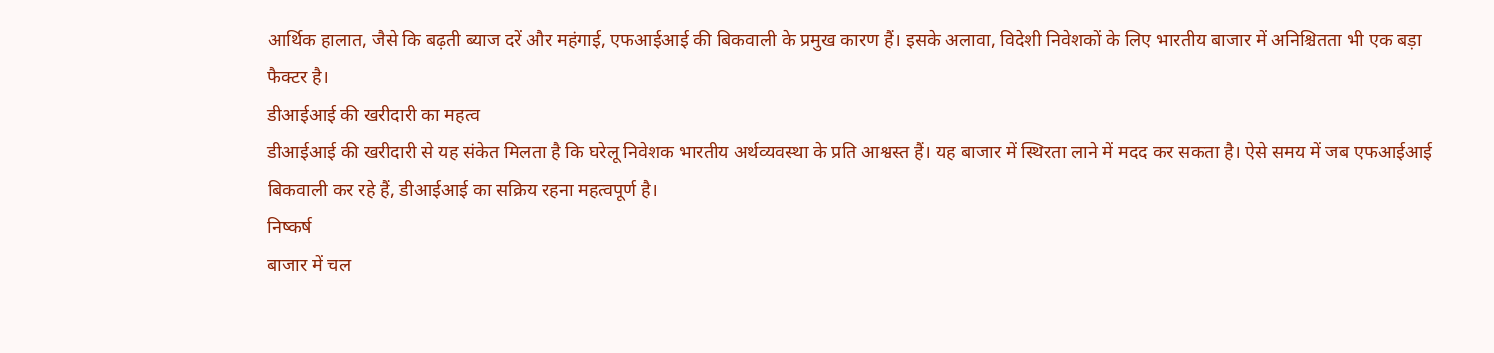आर्थिक हालात, जैसे कि बढ़ती ब्याज दरें और महंगाई, एफआईआई की बिकवाली के प्रमुख कारण हैं। इसके अलावा, विदेशी निवेशकों के लिए भारतीय बाजार में अनिश्चितता भी एक बड़ा फैक्टर है।
डीआईआई की खरीदारी का महत्व
डीआईआई की खरीदारी से यह संकेत मिलता है कि घरेलू निवेशक भारतीय अर्थव्यवस्था के प्रति आश्वस्त हैं। यह बाजार में स्थिरता लाने में मदद कर सकता है। ऐसे समय में जब एफआईआई बिकवाली कर रहे हैं, डीआईआई का सक्रिय रहना महत्वपूर्ण है।
निष्कर्ष
बाजार में चल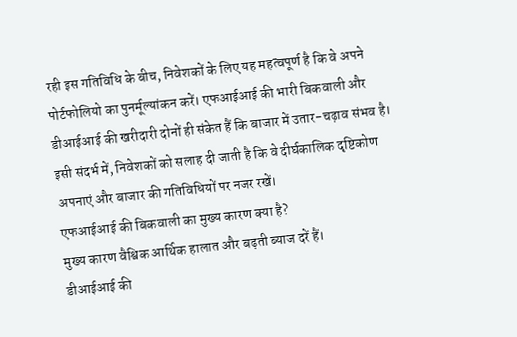रही इस गतिविधि के बीच, निवेशकों के लिए यह महत्वपूर्ण है कि वे अपने पोर्टफोलियो का पुनर्मूल्यांकन करें। एफआईआई की भारी बिकवाली और डीआईआई की खरीदारी दोनों ही संकेत हैं कि बाजार में उतार-चढ़ाव संभव है।
इसी संदर्भ में, निवेशकों को सलाह दी जाती है कि वे दीर्घकालिक दृष्टिकोण अपनाएं और बाजार की गतिविधियों पर नजर रखें।
एफआईआई की बिकवाली का मुख्य कारण क्या है?
मुख्य कारण वैश्विक आर्थिक हालात और बढ़ती ब्याज दरें हैं।
डीआईआई की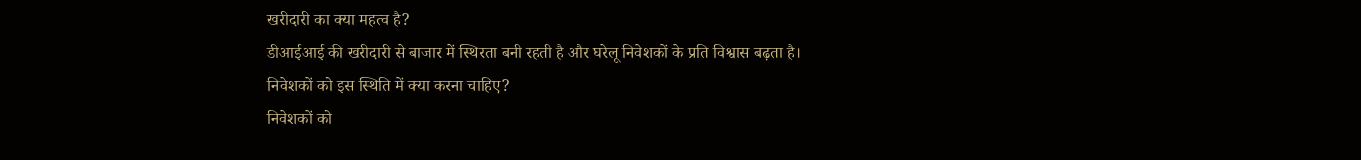खरीदारी का क्या महत्व है?
डीआईआई की खरीदारी से बाजार में स्थिरता बनी रहती है और घरेलू निवेशकों के प्रति विश्वास बढ़ता है।
निवेशकों को इस स्थिति में क्या करना चाहिए?
निवेशकों को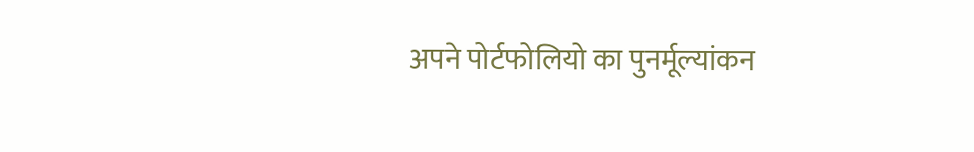अपने पोर्टफोलियो का पुनर्मूल्यांकन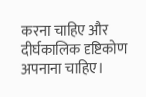करना चाहिए और दीर्घकालिक दृष्टिकोण अपनाना चाहिए।